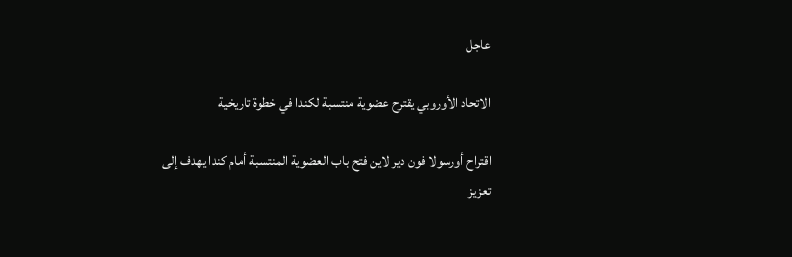عاجل

الاتحاد الأوروبي يقترح عضوية منتسبة لكندا في خطوة تاريخية

اقتراح أورسولا فون دير لاين فتح باب العضوية المنتسبة أمام كندا يهدف إلى تعزيز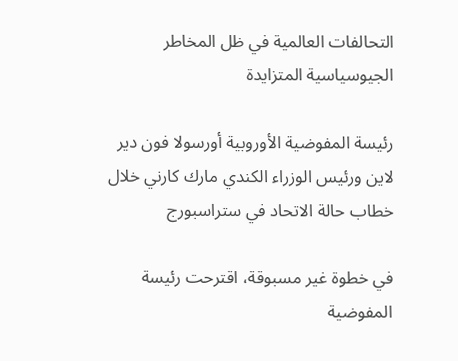التحالفات العالمية في ظل المخاطر الجيوسياسية المتزايدة

رئيسة المفوضية الأوروبية أورسولا فون دير لاين ورئيس الوزراء الكندي مارك كارني خلال خطاب حالة الاتحاد في ستراسبورج

في خطوة غير مسبوقة، اقترحت رئيسة المفوضية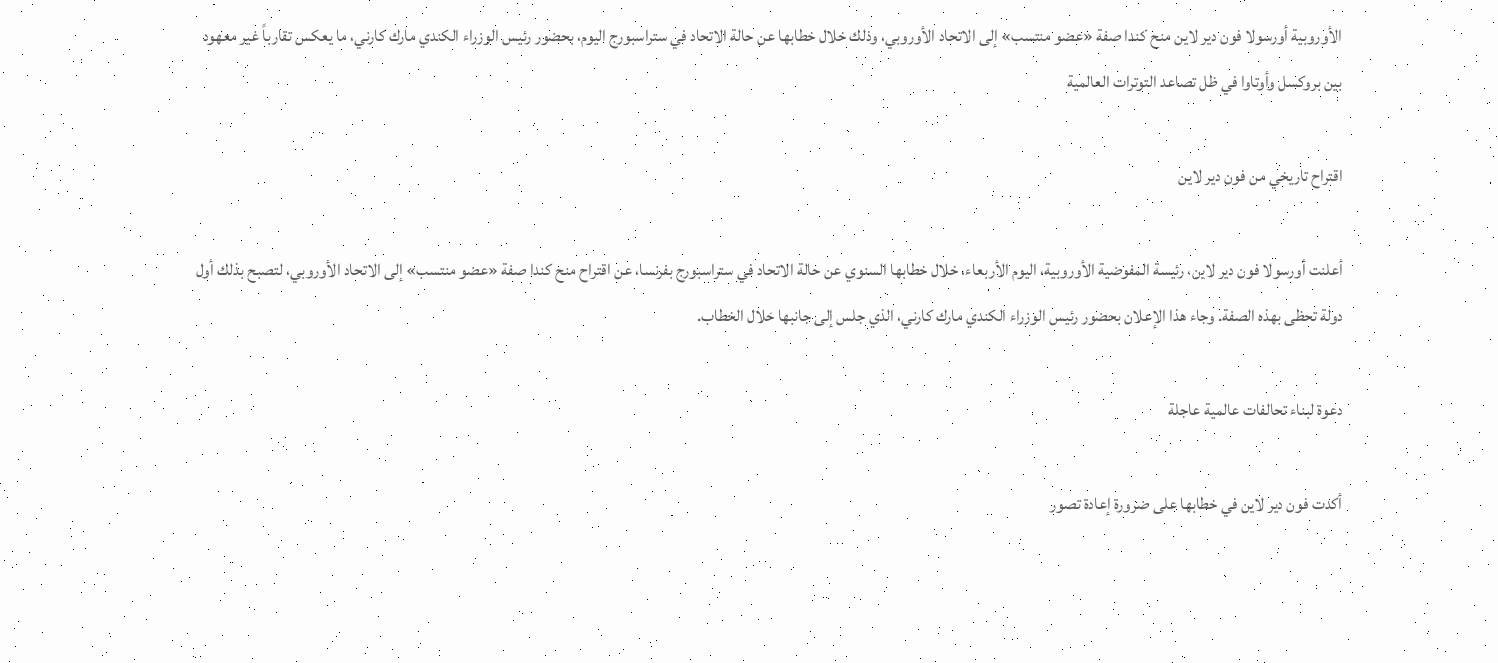الأوروبية أورسولا فون دير لاين منح كندا صفة «عضو منتسب» إلى الاتحاد الأوروبي، وذلك خلال خطابها عن حالة الاتحاد في ستراسبورج اليوم، بحضور رئيس الوزراء الكندي مارك كارني، ما يعكس تقارباً غير معهود بين بروكسل وأوتاوا في ظل تصاعد التوترات العالمية

اقتراح تاريخي من فون دير لاين

أعلنت أورسولا فون دير لاين، رئيسة المفوضية الأوروبية، اليوم الأربعاء، خلال خطابها السنوي عن حالة الاتحاد في ستراسبورج بفرنسا، عن اقتراح منح كندا صفة «عضو منتسب» إلى الاتحاد الأوروبي، لتصبح بذلك أول دولة تحظى بهذه الصفة. وجاء هذا الإعلان بحضور رئيس الوزراء الكندي مارك كارني، الذي جلس إلى جانبها خلال الخطاب.

دعوة لبناء تحالفات عالمية عاجلة

أكدت فون دير لاين في خطابها على ضرورة إعادة تصور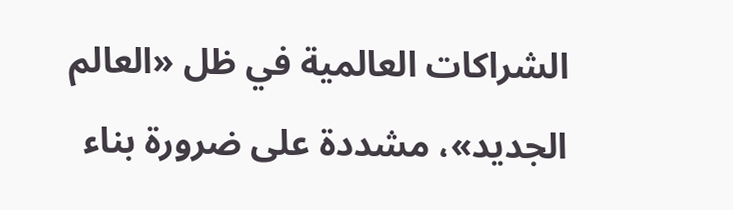الشراكات العالمية في ظل «العالم الجديد»، مشددة على ضرورة بناء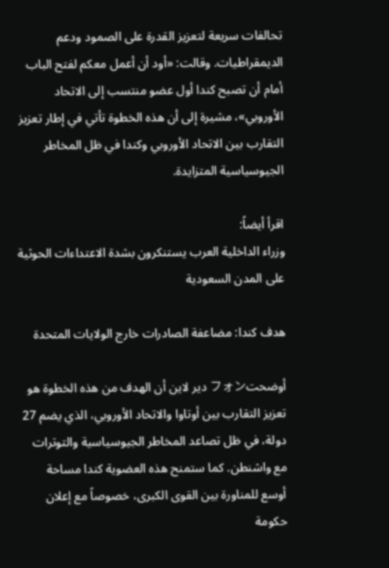تحالفات سريعة لتعزيز القدرة على الصمود ودعم الديمقراطيات. وقالت: «أود أن أعمل معكم لفتح الباب أمام أن تصبح كندا أول عضو منتسب إلى الاتحاد الأوروبي»، مشيرة إلى أن هذه الخطوة تأتي في إطار تعزيز التقارب بين الاتحاد الأوروبي وكندا في ظل المخاطر الجيوسياسية المتزايدة.

اقرأ أيضاً:
وزراء الداخلية العرب يستنكرون بشدة الاعتداءات الحوثية على المدن السعودية

هدف كندا: مضاعفة الصادرات خارج الولايات المتحدة

أوضحتフォン دير لاين أن الهدف من هذه الخطوة هو تعزيز التقارب بين أوتاوا والاتحاد الأوروبي، الذي يضم 27 دولة، في ظل تصاعد المخاطر الجيوسياسية والتوترات مع واشنطن. كما ستمنح هذه العضوية كندا مساحة أوسع للمناورة بين القوى الكبرى، خصوصاً مع إعلان حكومة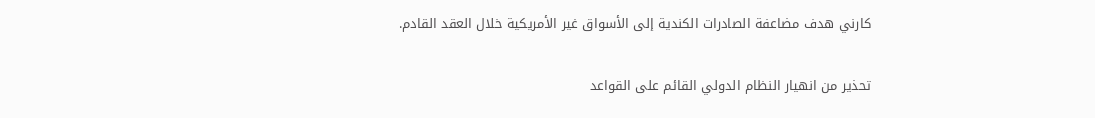كارني هدف مضاعفة الصادرات الكندية إلى الأسواق غير الأمريكية خلال العقد القادم.

تحذير من انهيار النظام الدولي القائم على القواعد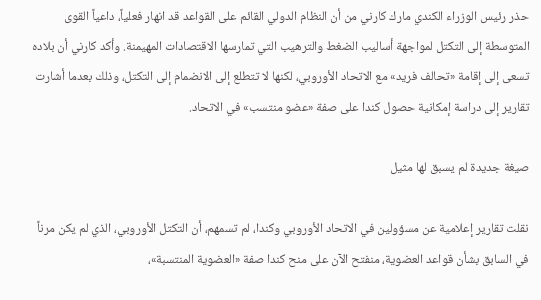حذر رئيس الوزراء الكندي مارك كارني من أن النظام الدولي القائم على القواعد قد انهار فعلياً، داعياً القوى المتوسطة إلى التكتل لمواجهة أساليب الضغط والترهيب التي تمارسها الاقتصادات المهيمنة. وأكد كارني أن بلاده تسعى إلى إقامة «تحالف فريد» مع الاتحاد الأوروبي، لكنها لا تتطلع إلى الانضمام إلى التكتل، وذلك بعدما أشارت تقارير إلى دراسة إمكانية حصول كندا على صفة «عضو منتسب» في الاتحاد.

صيغة جديدة لم يسبق لها مثيل

نقلت تقارير إعلامية عن مسؤولين في الاتحاد الأوروبي وكندا، لم تسمهم، أن التكتل الأوروبي، الذي لم يكن مرناً في السابق بشأن قواعد العضوية، منفتح الآن على منح كندا صفة «العضوية المنتسبة»،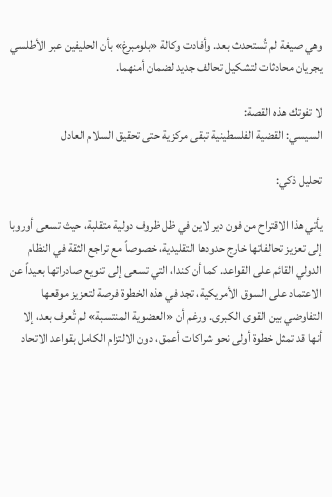وهي صيغة لم تُستحدث بعد. وأفادت وكالة «بلومبرغ» بأن الحليفين عبر الأطلسي يجريان محادثات لتشكيل تحالف جديد لضمان أمنهما.

لا تفوتك هذه القصة:
السيسي: القضية الفلسطينية تبقى مركزية حتى تحقيق السلام العادل

تحليل ذكي:

يأتي هذا الاقتراح من فون دير لاين في ظل ظروف دولية متقلبة، حيث تسعى أوروبا إلى تعزيز تحالفاتها خارج حدودها التقليدية، خصوصاً مع تراجع الثقة في النظام الدولي القائم على القواعد. كما أن كندا، التي تسعى إلى تنويع صادراتها بعيداً عن الاعتماد على السوق الأمريكية، تجد في هذه الخطوة فرصة لتعزيز موقعها التفاوضي بين القوى الكبرى. ورغم أن «العضوية المنتسبة» لم تُعرف بعد، إلا أنها قد تمثل خطوة أولى نحو شراكات أعمق، دون الالتزام الكامل بقواعد الاتحاد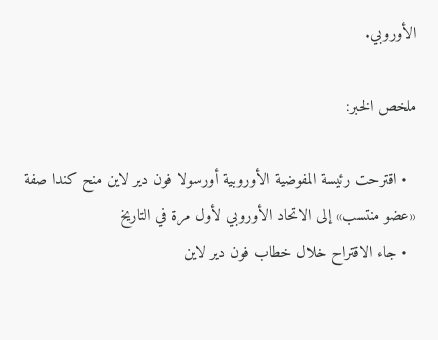الأوروبي.

ملخص الخبر:

  • اقترحت رئيسة المفوضية الأوروبية أورسولا فون دير لاين منح كندا صفة «عضو منتسب» إلى الاتحاد الأوروبي لأول مرة في التاريخ
  • جاء الاقتراح خلال خطاب فون دير لاين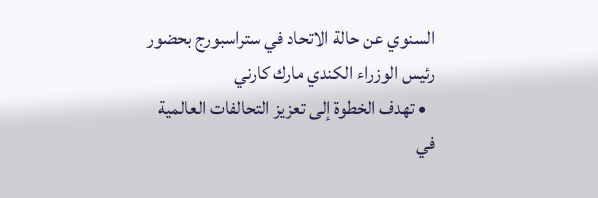السنوي عن حالة الاتحاد في ستراسبورج بحضور رئيس الوزراء الكندي مارك كارني
  • تهدف الخطوة إلى تعزيز التحالفات العالمية في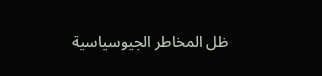ظل المخاطر الجيوسياسية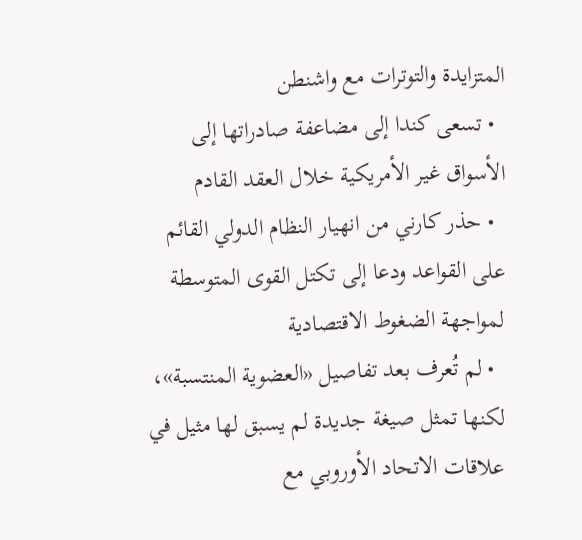المتزايدة والتوترات مع واشنطن
  • تسعى كندا إلى مضاعفة صادراتها إلى الأسواق غير الأمريكية خلال العقد القادم
  • حذر كارني من انهيار النظام الدولي القائم على القواعد ودعا إلى تكتل القوى المتوسطة لمواجهة الضغوط الاقتصادية
  • لم تُعرف بعد تفاصيل «العضوية المنتسبة»، لكنها تمثل صيغة جديدة لم يسبق لها مثيل في علاقات الاتحاد الأوروبي مع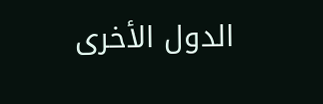الدول الأخرى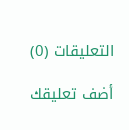التعليقات (0)

أضف تعليقك